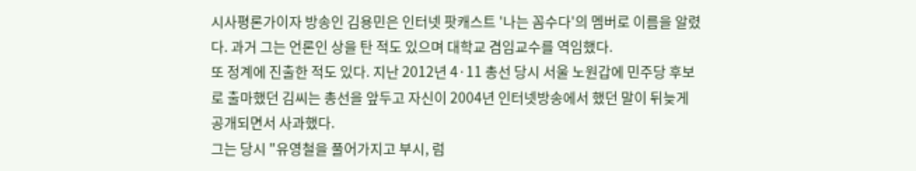시사평론가이자 방송인 김용민은 인터넷 팟캐스트 '나는 꼼수다'의 멤버로 이름을 알렸다. 과거 그는 언론인 상을 탄 적도 있으며 대학교 겸임교수를 역임했다.
또 정계에 진출한 적도 있다. 지난 2012년 4·11 총선 당시 서울 노원갑에 민주당 후보로 출마했던 김씨는 총선을 앞두고 자신이 2004년 인터넷방송에서 했던 말이 뒤늦게 공개되면서 사과했다.
그는 당시 "유영철을 풀어가지고 부시, 럼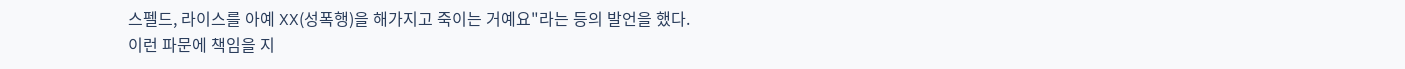스펠드, 라이스를 아예 XX(성폭행)을 해가지고 죽이는 거예요"라는 등의 발언을 했다.
이런 파문에 책임을 지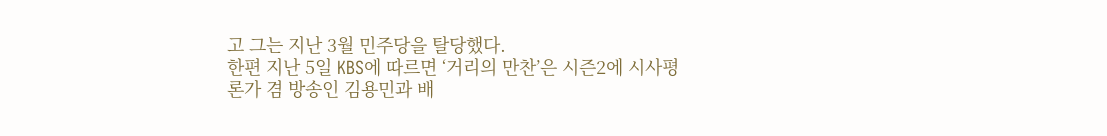고 그는 지난 3월 민주당을 탈당했다.
한편 지난 5일 KBS에 따르면 ‘거리의 만찬’은 시즌2에 시사평론가 겸 방송인 김용민과 배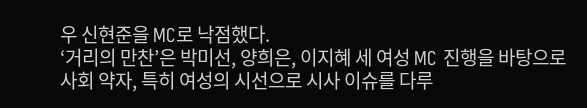우 신현준을 MC로 낙점했다.
‘거리의 만찬’은 박미선, 양희은, 이지혜 세 여성 MC 진행을 바탕으로 사회 약자, 특히 여성의 시선으로 시사 이슈를 다루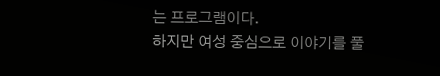는 프로그램이다.
하지만 여성 중심으로 이야기를 풀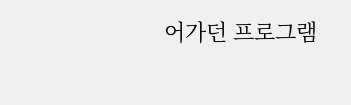어가던 프로그램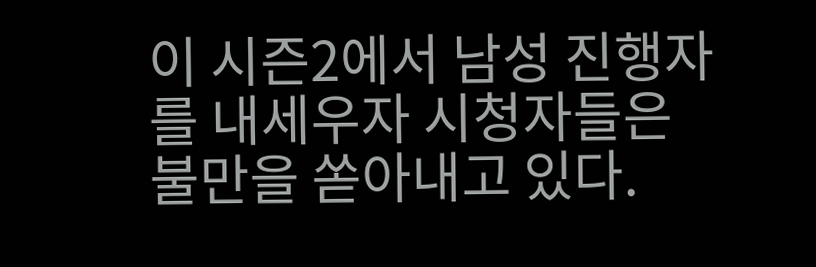이 시즌2에서 남성 진행자를 내세우자 시청자들은 불만을 쏟아내고 있다.